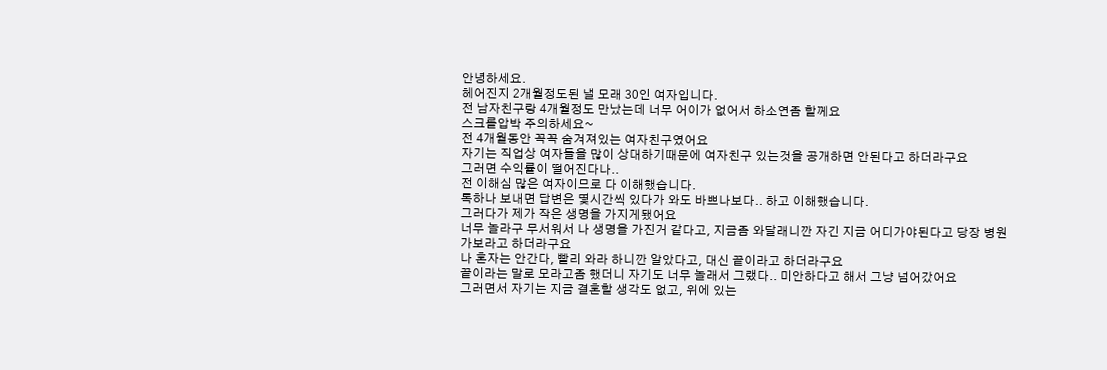안녕하세요.
헤어진지 2개월정도된 낼 모래 30인 여자입니다.
전 남자친구랑 4개월정도 만났는데 너무 어이가 없어서 하소연좀 할께요
스크롤압박 주의하세요~
전 4개월동안 꼭꼭 숨겨져있는 여자친구였어요
자기는 직업상 여자들을 많이 상대하기때문에 여자친구 있는것을 공개하면 안된다고 하더라구요
그러면 수익률이 떨어진다나..
전 이해심 많은 여자이므로 다 이해했습니다.
톡하나 보내면 답변은 몇시간씩 있다가 와도 바쁘나보다.. 하고 이해했습니다.
그러다가 제가 작은 생명을 가지게됐어요
너무 놀라구 무서워서 나 생명을 가진거 같다고, 지금좀 와달래니깐 자긴 지금 어디가야된다고 당장 병원
가보라고 하더라구요
나 혼자는 안간다, 빨리 와라 하니깐 알았다고, 대신 끝이라고 하더라구요
끝이라는 말로 모라고좀 했더니 자기도 너무 놀래서 그랬다.. 미안하다고 해서 그냥 넘어갔어요
그러면서 자기는 지금 결혼할 생각도 없고, 위에 있는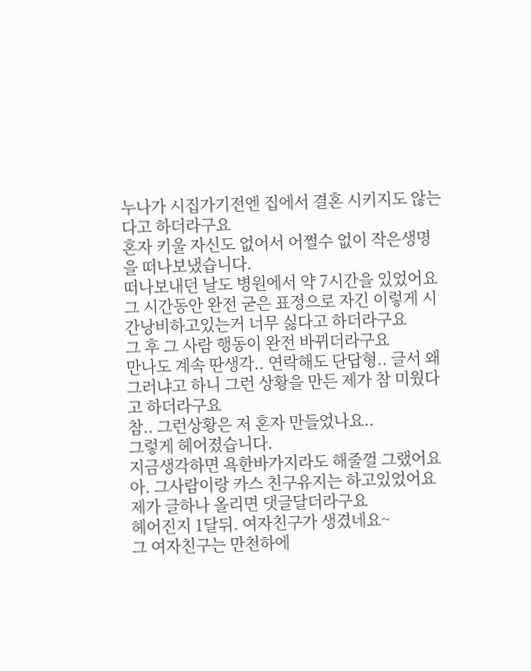누나가 시집가기전엔 집에서 결혼 시키지도 않는다고 하더라구요
혼자 키울 자신도 없어서 어쩔수 없이 작은생명을 떠나보냈습니다.
떠나보내던 날도 병원에서 약 7시간을 있었어요
그 시간동안 완전 굳은 표정으로 자긴 이렇게 시간낭비하고있는거 너무 싫다고 하더라구요
그 후 그 사람 행동이 완전 바뀌더라구요
만나도 계속 딴생각.. 연락해도 단답형.. 글서 왜그러냐고 하니 그런 상황을 만든 제가 참 미웠다고 하더라구요
참.. 그런상황은 저 혼자 만들었나요..
그렇게 헤어졌습니다.
지금생각하면 욕한바가지라도 해줄껄 그랬어요
아. 그사람이랑 카스 친구유지는 하고있었어요
제가 글하나 올리면 댓글달더라구요
헤어진지 1달뒤. 여자친구가 생겼네요~
그 여자친구는 만천하에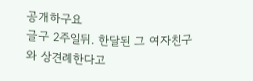공개하구요
글구 2주일뒤. 한달된 그 여자친구와 상견례한다고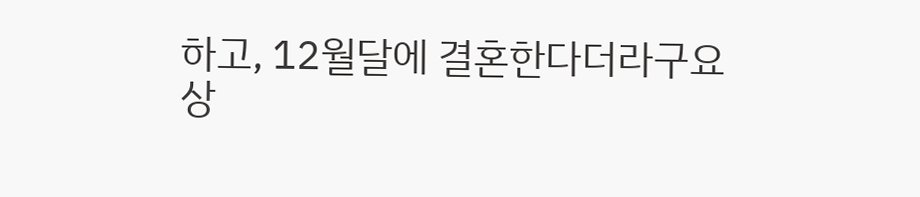하고, 12월달에 결혼한다더라구요
상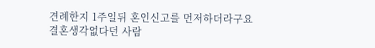견례한지 1주일뒤 혼인신고를 먼저하더라구요
결혼생각없다던 사람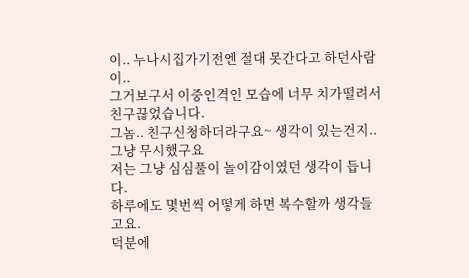이.. 누나시집가기전엔 절대 못간다고 하던사람이..
그거보구서 이중인격인 모습에 너무 치가떨려서 친구끊었습니다.
그놈.. 친구신청하더라구요~ 생각이 있는건지.. 그냥 무시했구요
저는 그냥 심심풀이 놀이감이였던 생각이 듭니다.
하루에도 몇번씩 어떻게 하면 복수할까 생각들고요.
덕분에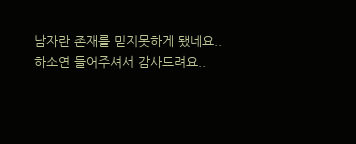남자란 존재를 믿지못하게 됐네요..
하소연 들어주셔서 감사드려요..